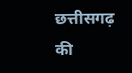छत्तीसगढ़ की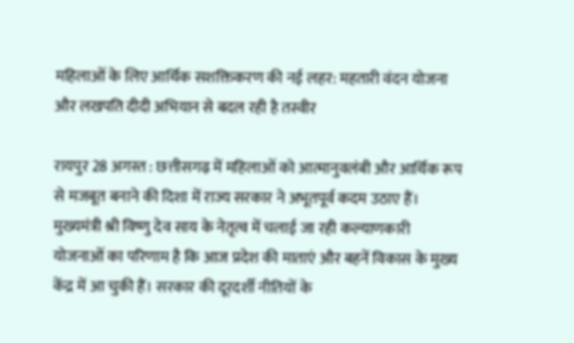महिलाओं के लिए आर्थिक सशक्तिकरण की नई लहर: महतारी वंदन योजना और लखपति दीदी अभियान से बदल रही है तस्वीर

रायपुर 28 अगस्त : छत्तीसगढ़ में महिलाओं को आत्मानुवलंबी और आर्थिक रूप से मजबूत बनाने की दिशा में राज्य सरकार ने अभूतपूर्व कदम उठाए हैं। मुख्यमंत्री श्री विष्णु देव साय के नेतृत्व में चलाई जा रही कल्याणकारी योजनाओं का परिणाम है कि आज प्रदेश की माताएं और बहनें विकास के मुख्य केंद्र में आ चुकी हैं। सरकार की दूरदर्शी नीतियों के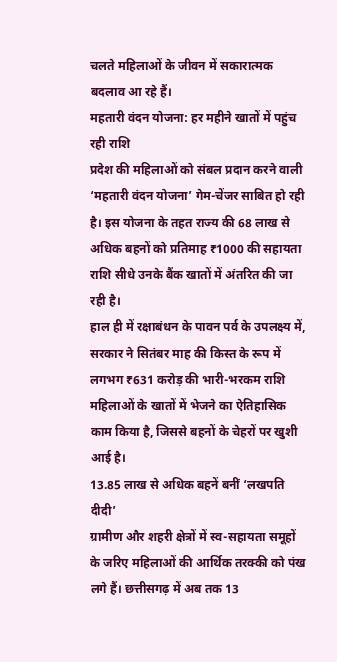चलते महिलाओं के जीवन में सकारात्मक बदलाव आ रहे हैं।
महतारी वंदन योजना: हर महीने खातों में पहुंच रही राशि
प्रदेश की महिलाओं को संबल प्रदान करने वाली ‘महतारी वंदन योजना’ गेम-चेंजर साबित हो रही है। इस योजना के तहत राज्य की 68 लाख से अधिक बहनों को प्रतिमाह ₹1000 की सहायता राशि सीधे उनके बैंक खातों में अंतरित की जा रही है।
हाल ही में रक्षाबंधन के पावन पर्व के उपलक्ष्य में, सरकार ने सितंबर माह की किस्त के रूप में लगभग ₹631 करोड़ की भारी-भरकम राशि महिलाओं के खातों में भेजने का ऐतिहासिक काम किया है, जिससे बहनों के चेहरों पर खुशी आई है।
13.85 लाख से अधिक बहनें बनीं ‘लखपति दीदी’
ग्रामीण और शहरी क्षेत्रों में स्व-सहायता समूहों के जरिए महिलाओं की आर्थिक तरक्की को पंख लगे हैं। छत्तीसगढ़ में अब तक 13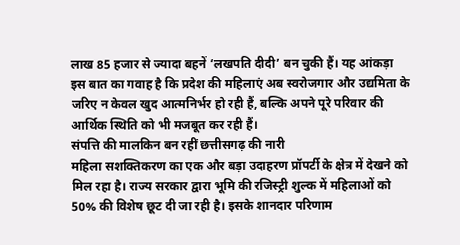लाख 85 हजार से ज्यादा बहनें ‘लखपति दीदी’ बन चुकी हैं। यह आंकड़ा इस बात का गवाह है कि प्रदेश की महिलाएं अब स्वरोजगार और उद्यमिता के जरिए न केवल खुद आत्मनिर्भर हो रही हैं, बल्कि अपने पूरे परिवार की आर्थिक स्थिति को भी मजबूत कर रही हैं।
संपत्ति की मालकिन बन रहीं छत्तीसगढ़ की नारी
महिला सशक्तिकरण का एक और बड़ा उदाहरण प्रॉपर्टी के क्षेत्र में देखने को मिल रहा है। राज्य सरकार द्वारा भूमि की रजिस्ट्री शुल्क में महिलाओं को 50% की विशेष छूट दी जा रही है। इसके शानदार परिणाम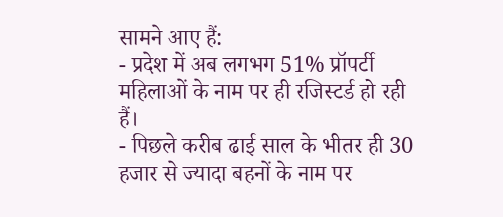सामने आए हैं:
- प्रदेश में अब लगभग 51% प्रॉपर्टी महिलाओं के नाम पर ही रजिस्टर्ड हो रही हैं।
- पिछले करीब ढाई साल के भीतर ही 30 हजार से ज्यादा बहनों के नाम पर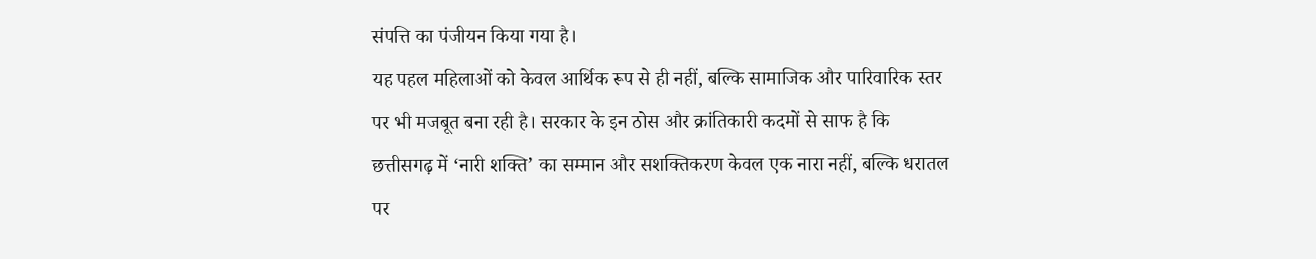संपत्ति का पंजीयन किया गया है।
यह पहल महिलाओं को केवल आर्थिक रूप से ही नहीं, बल्कि सामाजिक और पारिवारिक स्तर पर भी मजबूत बना रही है। सरकार के इन ठोस और क्रांतिकारी कदमों से साफ है कि छत्तीसगढ़ में ‘नारी शक्ति’ का सम्मान और सशक्तिकरण केवल एक नारा नहीं, बल्कि धरातल पर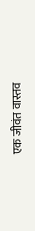एक जीवंत वास्तव